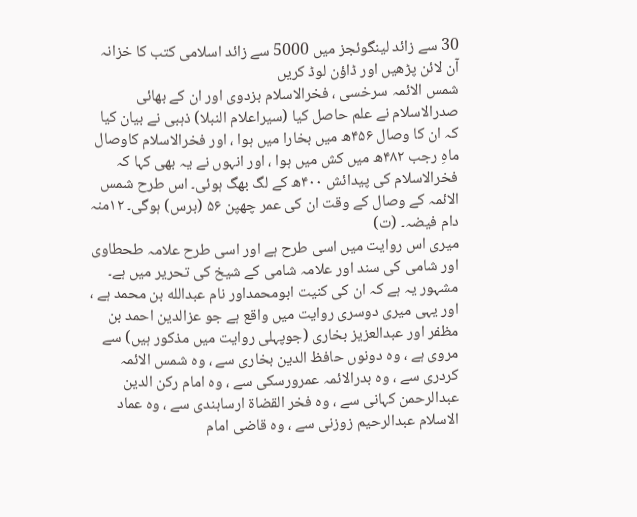30 سے زائد لینگوئجز میں 5000 سے زائد اسلامی کتب کا خزانہ آن لائن پڑھیں اور ڈاؤن لوڈ کریں
شمس الائمہ سرخسی ، فخرالاسلام بزدوی اور ان کے بھائی صدرالاسلام نے علم حاصل کیا (سیراعلام النبلا) ذہبی نے بیان کیا کہ ان کا وصال ۴۵۶ھ میں بخارا میں ہوا ، اور فخرالاسلام کاوصال ماہِ رجب ۴۸۲ھ میں کش میں ہوا ، اور انہوں نے یہ بھی کہا کہ فخرالاسلام کی پیدائش ۴۰۰ھ کے لگ بھگ ہوئی۔ اس طرح شمس الائمہ کے وصال کے وقت ان کی عمر چھپن ۵۶ (برس) ہوگی۔ ۱۲منہ دام فیضہ۔ (ت)
میری اس روایت میں اسی طرح ہے اور اسی طرح علامہ طحطاوی اور شامی کی سند اور علامہ شامی کے شیخ کی تحریر میں ہے۔ مشہور یہ ہے کہ ان کی کنیت ابومحمداور نام عبدالله بن محمد ہے ، اور یہی میری دوسری روایت میں واقع ہے جو عزالدین احمد بن مظفر اور عبدالعزیز بخاری (جوپہلی روایت میں مذکور ہیں) سے مروی ہے ، وہ دونوں حافظ الدین بخاری سے ، وہ شمس الائمہ کردری سے ، وہ بدرالائمہ عمرورسکی سے ، وہ امام رکن الدین عبدالرحمن کہانی سے ، وہ فخر القضاۃ ارسابندی سے ، وہ عماد الاسلام عبدالرحیم زوزنی سے ، وہ قاضی امام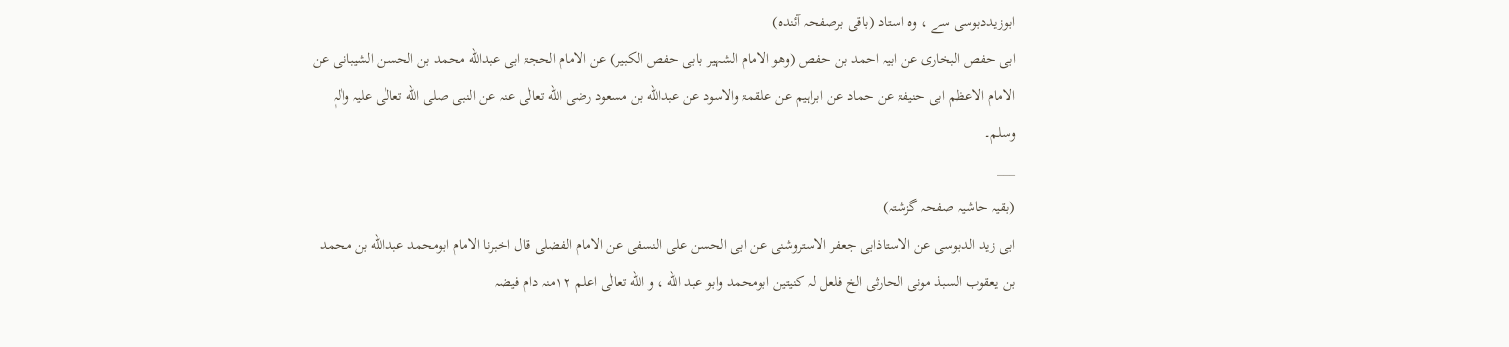ابوزیددبوسی سے ، وہ استاد (باقی برصفحہ آئندہ)
ابی حفص البخاری عن ابیہ احمد بن حفص (وھو الامام الشہیر بابی حفص الکبیر) عن الامام الحجۃ ابی عبدالله محمد بن الحسن الشیبانی عن الامام الاعظم ابی حنیفۃ عن حماد عن ابراہیم عن علقمۃ والاسود عن عبدالله بن مسعود رضی الله تعالٰی عنہ عن النبی صلی الله تعالٰی علیہ واٰلہٖ وسلم۔
___
(بقیہ حاشیہ صفحہ گزشتہ)
ابی زید الدبوسی عن الاستاذابی جعفر الاستروشنی عن ابی الحسن علی النسفی عن الامام الفضلی قال اخبرنا الامام ابومحمد عبدالله بن محمد بن یعقوب السبذ مونی الحارثی الخ فلعل لہ کنیتین ابومحمد وابو عبد الله ، و الله تعالٰی اعلم ١٢منہ دام فیضہ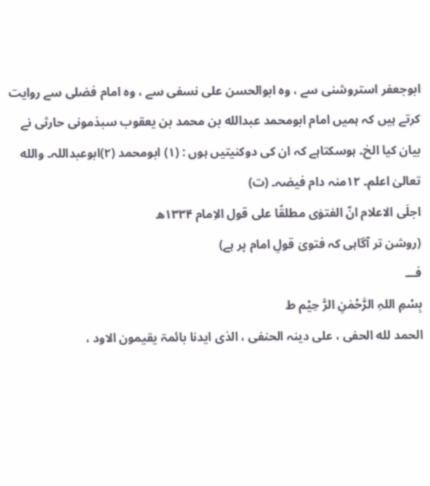ابوجعفر استروشنی سے ، وہ ابوالحسن علی نسفی سے ، وہ امام فضلی سے روایت کرتے ہیں کہ ہمیں امام ابومحمد عبدالله بن محمد بن یعقوب سبذمونی حارثی نے بیان کیا الخ۔ ہوسکتاہے کہ ان کی دوکنیتیں ہوں : (۱) ابومحمد (۲)ابوعبداللہ۔ والله تعالیٰ اعلم۔ ۱۲منہ دام فیضہ۔ (ت)
اجلَی الاعلام انّ الفتوٰی مطلقًا علی قول الاِمام ۱۳۳۴ھ
(روشن تر آگاہی کہ فتویٰ قولِ امام پر ہے)
فـــ
بِسْمِ اللہِ الرَّحْمٰنِ الرَّ حِیْم ط
الحمد لله الحفی ، علی دینہ الحنفی ، الذی ایدنا بائمۃ یقیمون الاود ،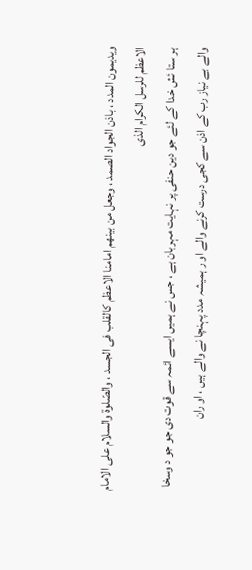ویدیمون المدد ، باذن الجواد الصمد ، وجعل من بینھم امامنا الاعظم کالقلب فی الجسد ، والصّلوۃ والسلام علی الامام الاعظم للرسل الکرام الذی
ہر ستا ئش خدا کے لئے جو دین حنفی پر نہایت مہربان ہے ، جس نے ہمیں ایسے ائمہ سے قوت دی جو جو د وسخا والے بے نیاز رب کے اذن سے کجی درست کرنے والے او ر ہمیشہ مدد پہنچا نے والے ہیں ، او ران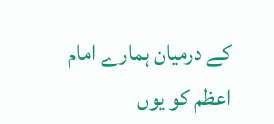کے درمیان ہمارے امام اعظم کو یوں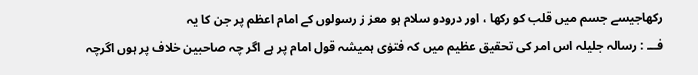رکھاجیسے جسم میں قلب کو رکھا ، اور درودو سلام ہو معز ز رسولوں کے امام اعظم پر جن کا یہ
فـــ : رسالہ جلیلہ اس امر کی تحقیق عظیم میں کہ فتوٰی ہمیشہ قول امام پر ہے اگر چہ صاحبین خلاف پر ہوں اگرچہ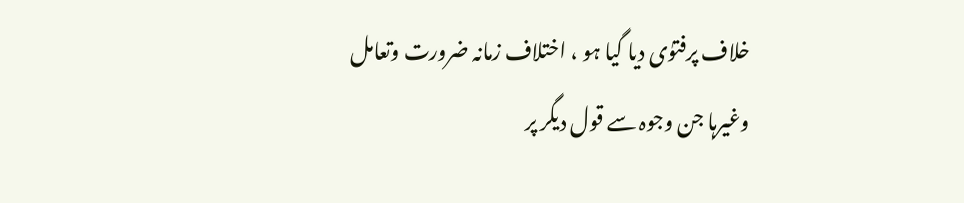خلاف پرفتوٰی دیا گیا ہو ، اختلاف زمانہ ضرورت وتعامل وغیرہا جن وجوہ سے قول دیگر پر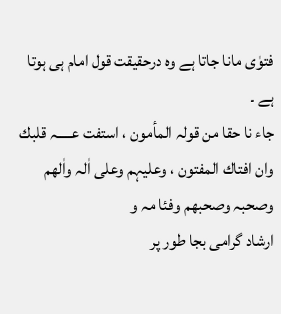فتوٰی مانا جاتا ہے وہ درحقیقت قول امام ہی ہوتا ہے ۔
جاء نا حقا من قولہ المأمون ، استفت عـــــہ قلبك وان افتاك المفتون ، وعلیہم وعلی اٰلہ واٰلھم وصحبہ وصحبھم وفئا مہ و
ارشاد گرامی بجا طور پر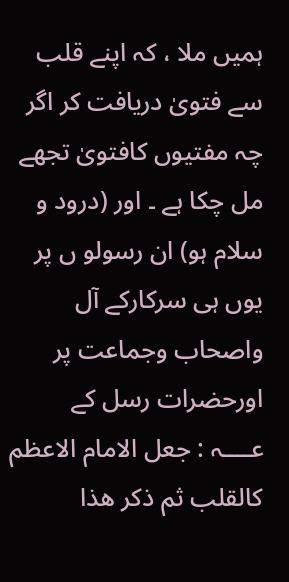ہمیں ملا ، کہ اپنے قلب سے فتویٰ دریافت کر اگر چہ مفتیوں کافتویٰ تجھے مل چکا ہے ۔ اور (درود و سلام ہو) ان رسولو ں پر یوں ہی سرکارکے آل واصحاب وجماعت پر اورحضرات رسل کے
عــــہ : جعل الامام الاعظم کالقلب ثم ذکر ھذا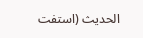الحدیث (استفت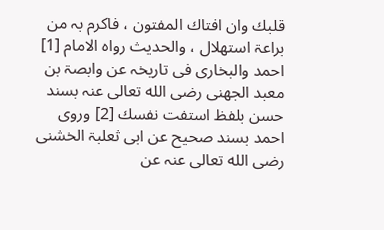قلبك وان افتاك المفتون ، فاکرم بہ من براعۃ استھلال ، والحدیث رواہ الامام [1] احمد والبخاری فی تاریخہ عن وابصۃ بن معبد الجھنی رضی الله تعالی عنہ بسند حسن بلفظ استفت نفسك [2] وروی احمد بسند صحیح عن ابی ثعلبۃ الخشنی رضی الله تعالی عنہ عن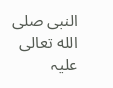النبی صلی الله تعالی علیہ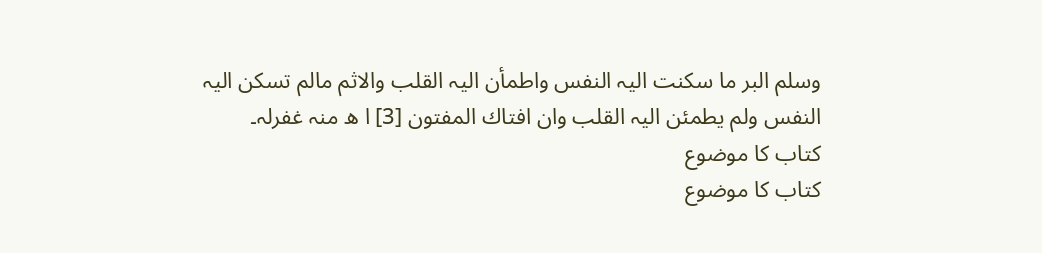وسلم البر ما سکنت الیہ النفس واطمأن الیہ القلب والاثم مالم تسکن الیہ النفس ولم یطمئن الیہ القلب وان افتاك المفتون [3] ا ھ منہ غفرلہ۔
کتاب کا موضوع
کتاب کا موضوع